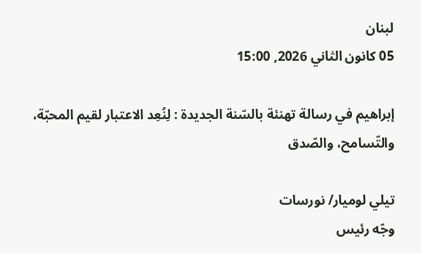لبنان
05 كانون الثاني 2026, 15:00

إبراهيم في رسالة تهنئة بالسّنة الجديدة : لِنُعِد الاعتبار لقيم المحبّة، والتّسامح، والصّدق

تيلي لوميار/ نورسات
وجّه رئيس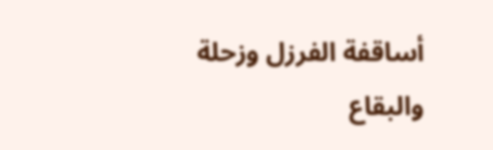أساقفة الفرزل وزحلة والبقاع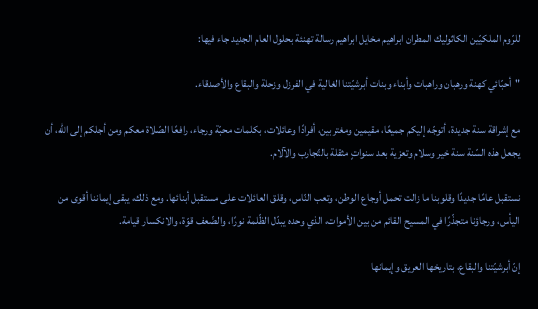للرّوم الملكيّين الكاثوليك المطران ابراهيم مخايل ابراهيم رسالة تهنئة بحلول العام الجديد جاء فيها:

"أحبّائي كهنة ورهبان وراهبات وأبناء وبنات أبرشيّتنا الغالية في الفرزل وزحلة والبقاع والأصدقاء.

مع إشراقة سنة جديدة، أتوجّه إليكم جميعًا، مقيمين ومغتربين، أفرادًا وعائلات، بكلمات محبّة ورجاء، رافعًا الصّلاة معكم ومن أجلكم إلى الله، أن يجعل هذه السّنة سنة خير وسلام وتعزية بعد سنواتٍ مثقلة بالتّجارب والآلام.

نستقبل عامًا جديدًا وقلوبنا ما زالت تحمل أوجاع الوطن، وتعب النّاس، وقلق العائلات على مستقبل أبنائها. ومع ذلك، يبقى إيماننا أقوى من اليأس، ورجاؤنا متجذّرًا في المسيح القائم من بين الأموات، الذي وحده يبدّل الظّلمة نورًا، والضّعف قوّة، والانكسار قيامة.

إنّ أبرشيّتنا والبقاع، بتاريخها العريق وإيمانها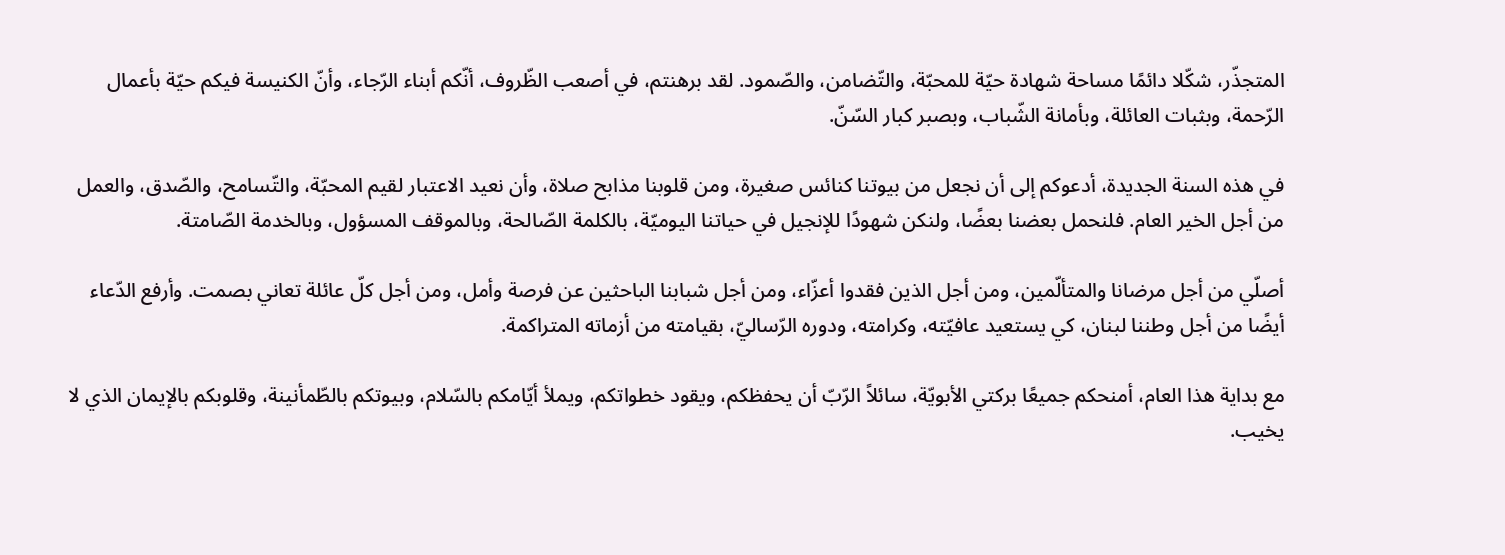المتجذّر، شكّلا دائمًا مساحة شهادة حيّة للمحبّة، والتّضامن، والصّمود. لقد برهنتم، في أصعب الظّروف، أنّكم أبناء الرّجاء، وأنّ الكنيسة فيكم حيّة بأعمال الرّحمة، وبثبات العائلة، وبأمانة الشّباب، وبصبر كبار السّنّ.

في هذه السنة الجديدة، أدعوكم إلى أن نجعل من بيوتنا كنائس صغيرة، ومن قلوبنا مذابح صلاة، وأن نعيد الاعتبار لقيم المحبّة، والتّسامح، والصّدق، والعمل من أجل الخير العام. فلنحمل بعضنا بعضًا، ولنكن شهودًا للإنجيل في حياتنا اليوميّة، بالكلمة الصّالحة، وبالموقف المسؤول، وبالخدمة الصّامتة.

أصلّي من أجل مرضانا والمتألّمين، ومن أجل الذين فقدوا أعزّاء، ومن أجل شبابنا الباحثين عن فرصة وأمل، ومن أجل كلّ عائلة تعاني بصمت. وأرفع الدّعاء أيضًا من أجل وطننا لبنان، كي يستعيد عافيّته، وكرامته، ودوره الرّساليّ، بقيامته من أزماته المتراكمة.

مع بداية هذا العام، أمنحكم جميعًا بركتي الأبويّة، سائلاً الرّبّ أن يحفظكم، ويقود خطواتكم، ويملأ أيّامكم بالسّلام، وبيوتكم بالطّمأنينة، وقلوبكم بالإيمان الذي لا يخيب.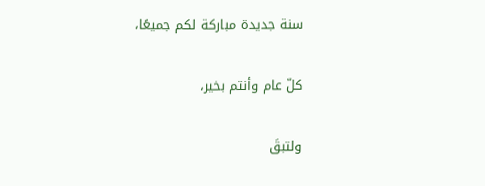سنة جديدة مباركة لكم جميعًا،

كلّ عام وأنتم بخير،

ولتبقَ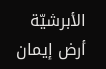الأبرشيّة أرض إيمان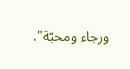ورجاء ومحبّة".